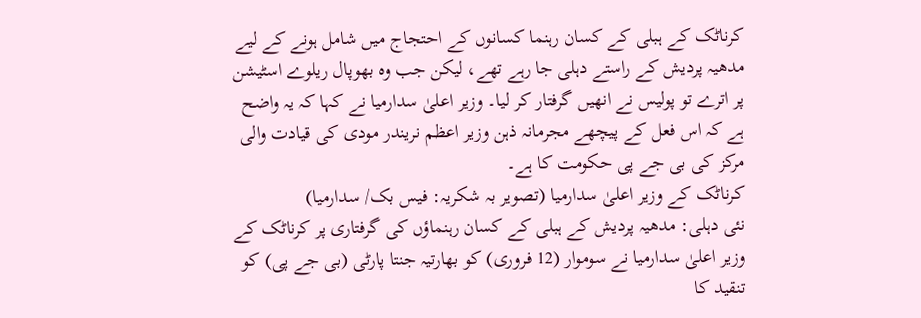کرناٹک کے ہبلی کے کسان رہنما کسانوں کے احتجاج میں شامل ہونے کے لیے مدھیہ پردیش کے راستے دہلی جا رہے تھے، لیکن جب وہ بھوپال ریلوے اسٹیشن پر اترے تو پولیس نے انھیں گرفتار کر لیا۔ وزیر اعلیٰ سدارمیا نے کہا کہ یہ واضح ہے کہ اس فعل کے پیچھے مجرمانہ ذہن وزیر اعظم نریندر مودی کی قیادت والی مرکز کی بی جے پی حکومت کا ہے۔
کرناٹک کے وزیر اعلیٰ سدارمیا (تصویر بہ شکریہ: فیس بک/ سدارمیا)
نئی دہلی: مدھیہ پردیش کے ہبلی کے کسان رہنماؤں کی گرفتاری پر کرناٹک کے وزیر اعلیٰ سدارمیا نے سوموار (12 فروری) کو بھارتیہ جنتا پارٹی (بی جے پی) کو تنقید کا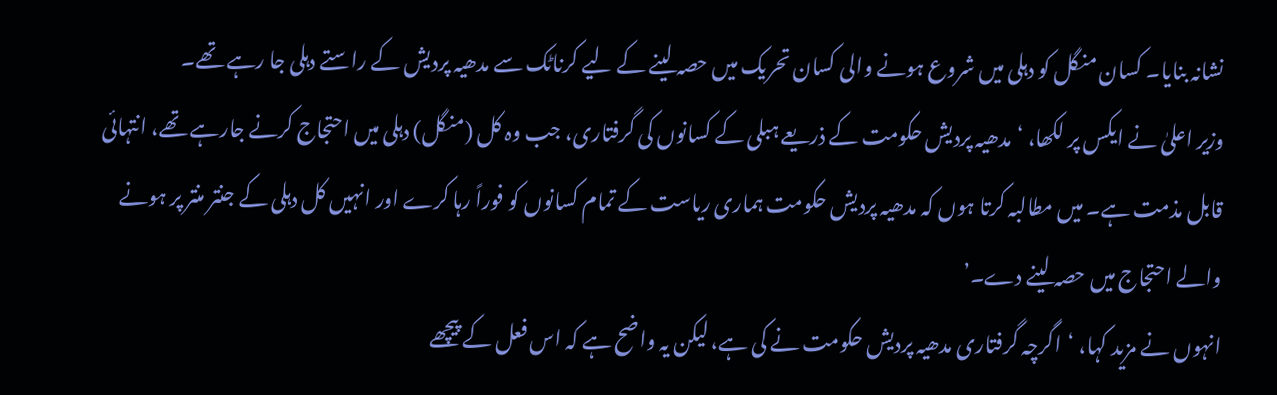نشانہ بنایا۔ کسان منگل کو دہلی میں شروع ہونے والی کسان تحریک میں حصہ لینے کے لیے کرناٹک سے مدھیہ پردیش کے راستے دہلی جا رہے تھے۔
وزیر اعلیٰ نے ایکس پر لکھا، ‘مدھیہ پردیش حکومت کے ذریعے ہبلی کے کسانوں کی گرفتاری، جب وہ کل (منگل) دہلی میں احتجاج کرنے جارہے تھے، انتہائی قابل مذمت ہے۔ میں مطالبہ کرتا ہوں کہ مدھیہ پردیش حکومت ہماری ریاست کے تمام کسانوں کو فوراً رہا کرے اور انہیں کل دہلی کے جنتر منتر پر ہونے والے احتجاج میں حصہ لینے دے۔’
انہوں نے مزید کہا، ‘اگرچہ گرفتاری مدھیہ پردیش حکومت نے کی ہے، لیکن یہ واضح ہے کہ اس فعل کے پیچھے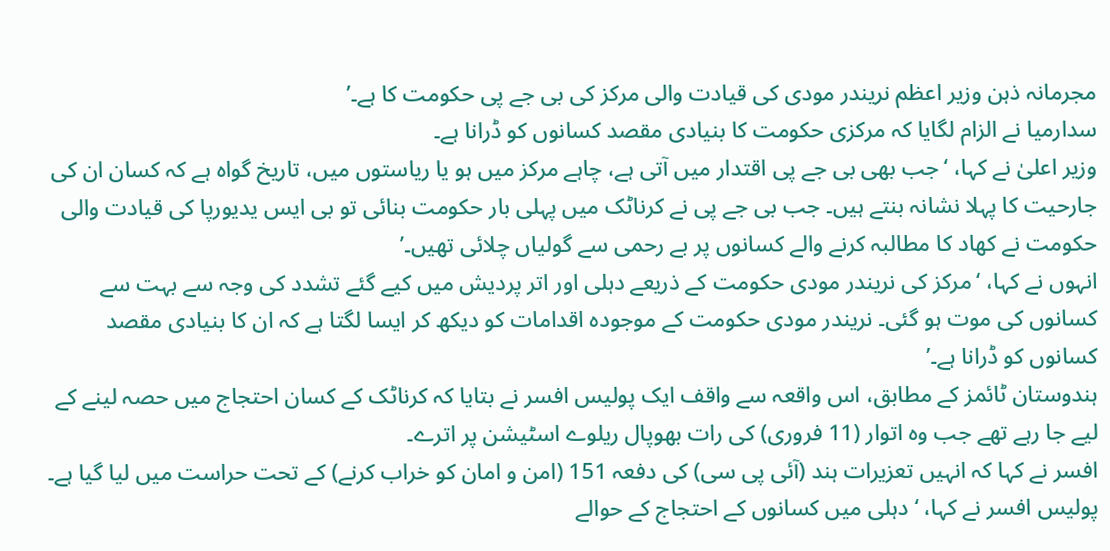مجرمانہ ذہن وزیر اعظم نریندر مودی کی قیادت والی مرکز کی بی جے پی حکومت کا ہے۔’
سدارمیا نے الزام لگایا کہ مرکزی حکومت کا بنیادی مقصد کسانوں کو ڈرانا ہے۔
وزیر اعلیٰ نے کہا، ‘جب بھی بی جے پی اقتدار میں آتی ہے، چاہے مرکز میں ہو یا ریاستوں میں، تاریخ گواہ ہے کہ کسان ان کی جارحیت کا پہلا نشانہ بنتے ہیں۔ جب بی جے پی نے کرناٹک میں پہلی بار حکومت بنائی تو بی ایس یدیورپا کی قیادت والی حکومت نے کھاد کا مطالبہ کرنے والے کسانوں پر بے رحمی سے گولیاں چلائی تھیں۔’
انہوں نے کہا، ‘مرکز کی نریندر مودی حکومت کے ذریعے دہلی اور اتر پردیش میں کیے گئے تشدد کی وجہ سے بہت سے کسانوں کی موت ہو گئی۔ نریندر مودی حکومت کے موجودہ اقدامات کو دیکھ کر ایسا لگتا ہے کہ ان کا بنیادی مقصد کسانوں کو ڈرانا ہے۔’
ہندوستان ٹائمز کے مطابق، اس واقعہ سے واقف ایک پولیس افسر نے بتایا کہ کرناٹک کے کسان احتجاج میں حصہ لینے کے لیے جا رہے تھے جب وہ اتوار (11 فروری) کی رات بھوپال ریلوے اسٹیشن پر اترے۔
افسر نے کہا کہ انہیں تعزیرات ہند (آئی پی سی) کی دفعہ 151 (امن و امان کو خراب کرنے) کے تحت حراست میں لیا گیا ہے۔
پولیس افسر نے کہا، ‘دہلی میں کسانوں کے احتجاج کے حوالے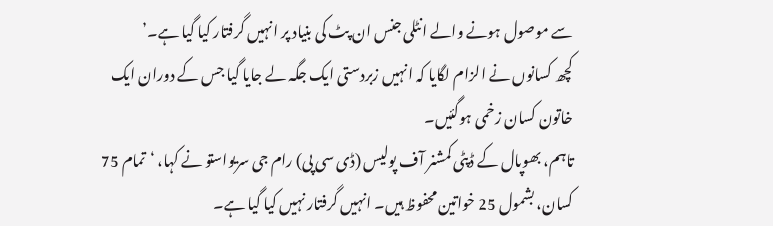سے موصول ہونے والے انٹلی جنس ان پٹ کی بنیاد پر انہیں گرفتار کیا گیا ہے۔’
کچھ کسانوں نے الزام لگایا کہ انہیں زبردستی ایک جگہ لے جایا گیا جس کے دوران ایک خاتون کسان زخمی ہوگئیں۔
تاہم، بھوپال کے ڈپٹی کمشنر آف پولیس (ڈی سی پی) رام جی سریواستو نے کہا، ‘تمام 75 کسان، بشمول 25 خواتین محفوظ ہیں۔ انہیں گرفتار نہیں کیا گیا ہے۔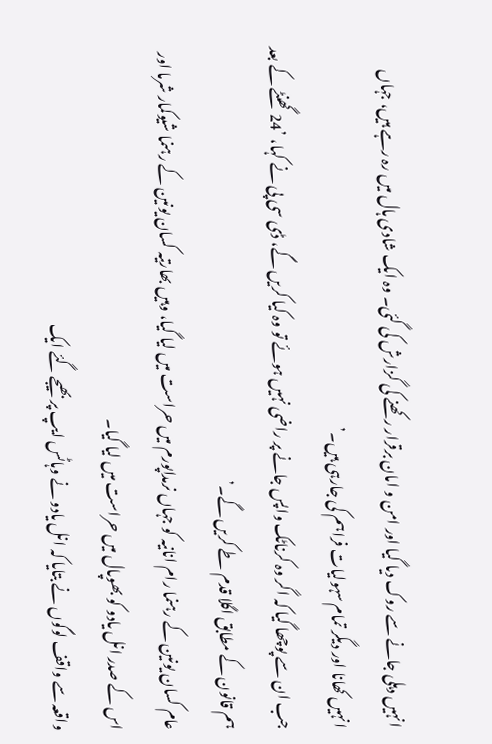انہیں دہلی جانے سے روک دیا گیا اور امن و امان برقرار رکھنے کی گزارش کی گئی۔ وہ ایک شادی ہال میں رہ رہے ہیں، جہاں انہیں کھانا اور دیگر تمام سہولیات فراہم کی جارہی ہیں۔’
جب ان سے پوچھا گیا کہ اگر وہ کرناٹک واپس جانے پر راضی نہیں ہوئے تو وہ کیا کریں گے، ڈی سی پی نے کہا، ’24 گھنٹے کے بعد ہم قانون کے مطابق اگلا قدم طے کریں گے۔’
عام کسان یونین کے رہنما رام انانیہ کو جہاں نرمداپورم میں حراست میں لیا گیا، وہیں بھارتیہ کسان یونین کے رہنما شیوکمار شرما اور اس کے صدر انل یادو کو بھوپال میں حراست میں لیا گیا۔
واقعہ سے واقف لوگوں نے بتایا کہ انل یادو نے وہاٹس ایپ پر بھیجے گئے ایک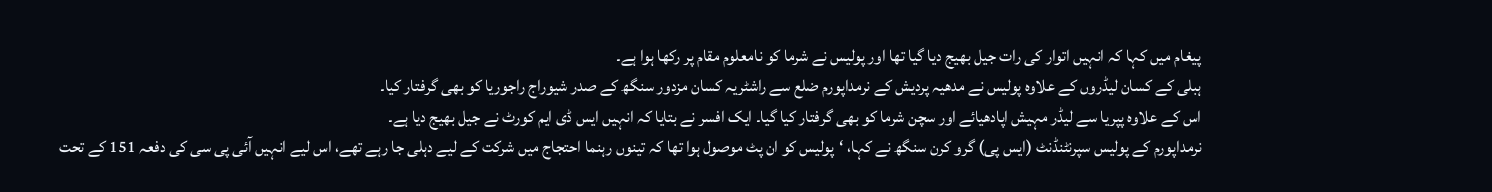پیغام میں کہا کہ انہیں اتوار کی رات جیل بھیج دیا گیا تھا اور پولیس نے شرما کو نامعلوم مقام پر رکھا ہوا ہے۔
ہبلی کے کسان لیڈروں کے علاوہ پولیس نے مدھیہ پردیش کے نرمداپورم ضلع سے راشٹریہ کسان مزدور سنگھ کے صدر شیوراج راجوریا کو بھی گرفتار کیا۔
اس کے علاوہ پپریا سے لیڈر مہیش اپادھیائے اور سچن شرما کو بھی گرفتار کیا گیا۔ ایک افسر نے بتایا کہ انہیں ایس ڈی ایم کورٹ نے جیل بھیج دیا ہے۔
نرمداپورم کے پولیس سپرنٹنڈنٹ (ایس پی) گرو کرن سنگھ نے کہا، ‘پولیس کو ان پٹ موصول ہوا تھا کہ تینوں رہنما احتجاج میں شرکت کے لیے دہلی جا رہے تھے، اس لیے انہیں آئی پی سی کی دفعہ 151 کے تحت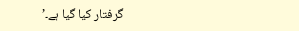گرفتار کیا گیا ہے۔’